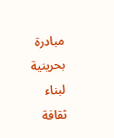مبادرة بحرينية لبناء ثقافة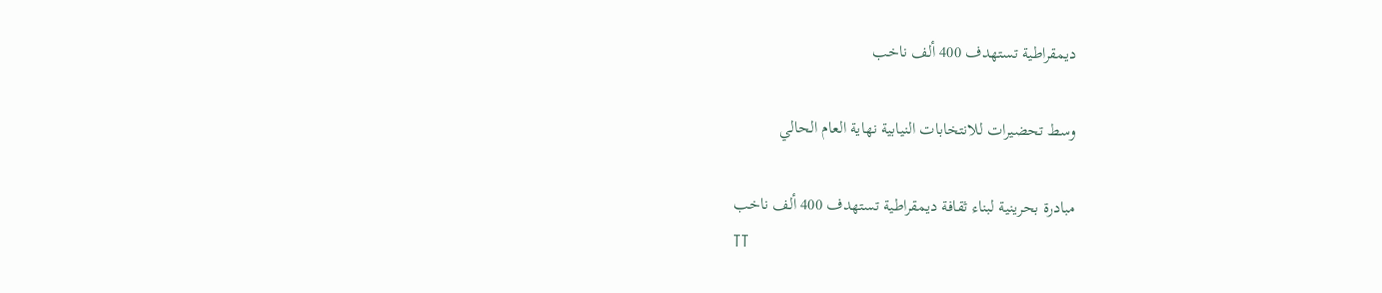ديمقراطية تستهدف 400 ألف ناخب

وسط تحضيرات للانتخابات النيابية نهاية العام الحالي

مبادرة بحرينية لبناء ثقافة ديمقراطية تستهدف 400 ألف ناخب
TT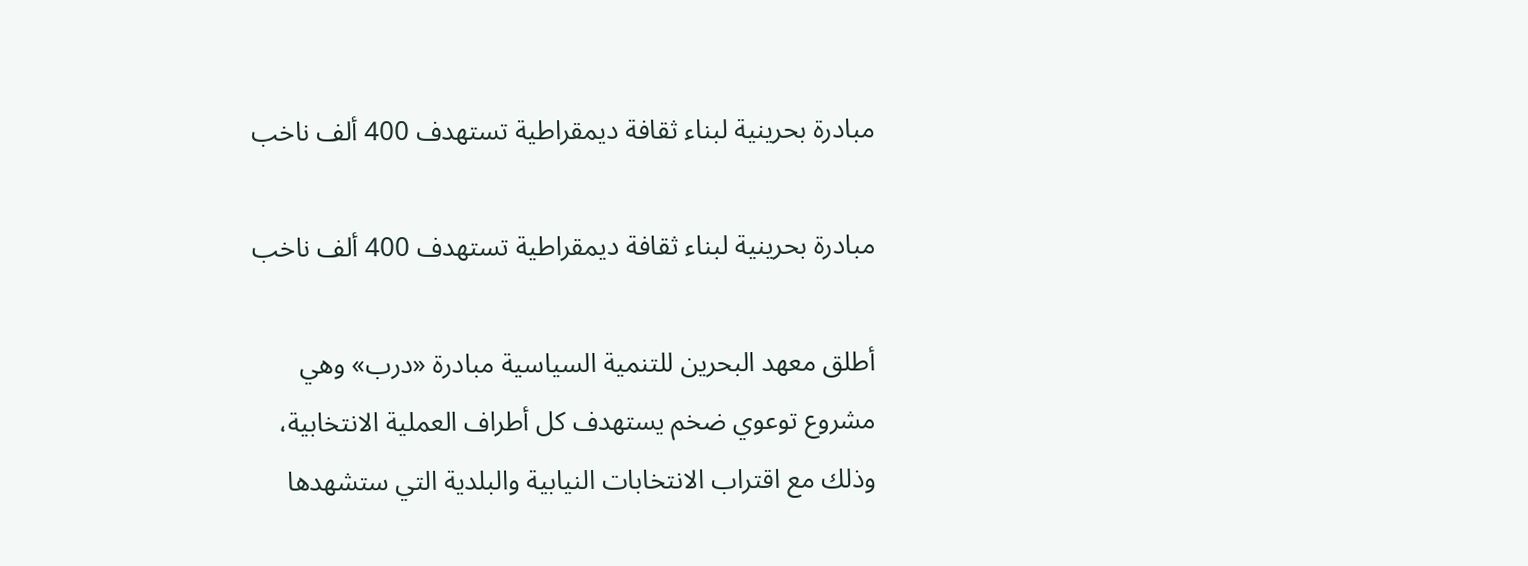مبادرة بحرينية لبناء ثقافة ديمقراطية تستهدف 400 ألف ناخب

مبادرة بحرينية لبناء ثقافة ديمقراطية تستهدف 400 ألف ناخب

أطلق معهد البحرين للتنمية السياسية مبادرة «درب» وهي مشروع توعوي ضخم يستهدف كل أطراف العملية الانتخابية، وذلك مع اقتراب الانتخابات النيابية والبلدية التي ستشهدها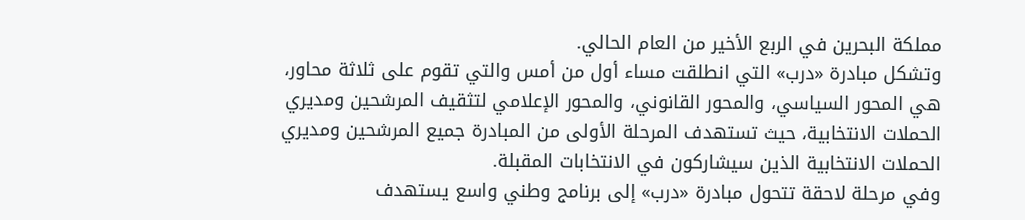مملكة البحرين في الربع الأخير من العام الحالي.
وتشكل مبادرة «درب» التي انطلقت مساء أول من أمس والتي تقوم على ثلاثة محاور، هي المحور السياسي، والمحور القانوني، والمحور الإعلامي لتثقيف المرشحين ومديري الحملات الانتخابية، حيث تستهدف المرحلة الأولى من المبادرة جميع المرشحين ومديري الحملات الانتخابية الذين سيشاركون في الانتخابات المقبلة.
وفي مرحلة لاحقة تتحول مبادرة «درب» إلى برنامج وطني واسع يستهدف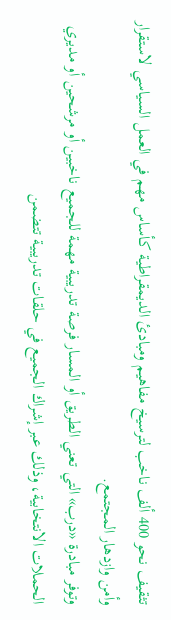تثقيف نحو 400 ألف ناخب لترسيخ مفاهيم ومبادئ الديمقراطية كأساس مهم في العمل السياسي لاستقرار وأمن وازدهار المجتمع.
وتوفر مبادرة «درب» التي تعني الطريق أو المسار فرصة تدريبية مهمة للجميع ناخبين أو مرشحين أو مديري الحملات الانتخابية، وذلك عبر إشراك الجميع في حلقات تدريبية تتضمن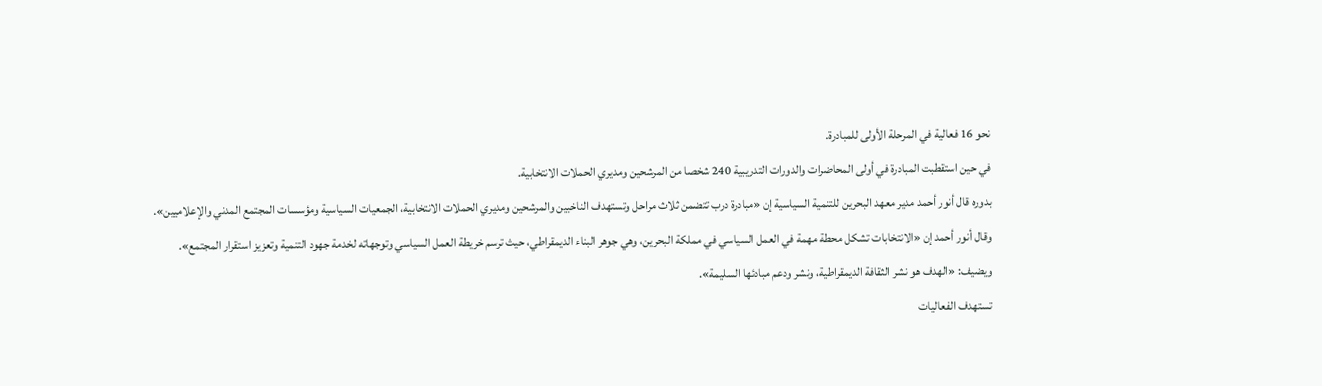نحو 16 فعالية في المرحلة الأولى للمبادرة.
في حين استقطبت المبادرة في أولى المحاضرات والدورات التدريبية 240 شخصا من المرشحين ومديري الحملات الانتخابية.
بدوره قال أنور أحمد مدير معهد البحرين للتنمية السياسية إن «مبادرة درب تتضمن ثلاث مراحل وتستهدف الناخبين والمرشحين ومديري الحملات الانتخابية، الجمعيات السياسية ومؤسسات المجتمع المدني والإعلاميين».
وقال أنور أحمد إن «الانتخابات تشكل محطة مهمة في العمل السياسي في مملكة البحرين، وهي جوهر البناء الديمقراطي، حيث ترسم خريطة العمل السياسي وتوجهاته لخدمة جهود التنمية وتعزيز استقرار المجتمع».
ويضيف: «الهدف هو نشر الثقافة الديمقراطية، ونشر ودعم مبادئها السليمة».
تستهدف الفعاليات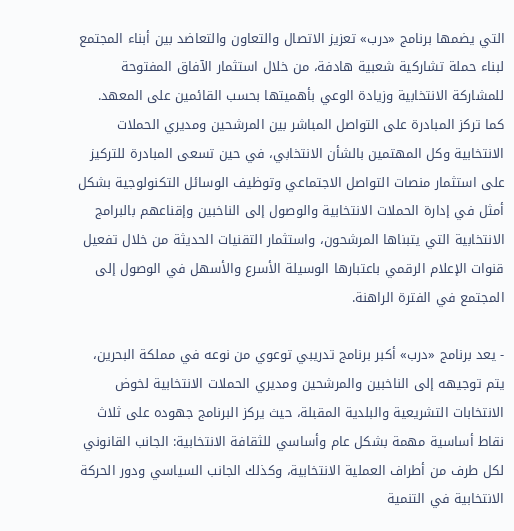التي يضمها برنامج «درب» تعزيز الاتصال والتعاون والتعاضد بين أبناء المجتمع لبناء حملة تشاركية شعبية هادفة، من خلال استثمار الآفاق المفتوحة للمشاركة الانتخابية وزيادة الوعي بأهميتها بحسب القائمين على المعهد.
كما تركز المبادرة على التواصل المباشر بين المرشحين ومديري الحملات الانتخابية وكل المهتمين بالشأن الانتخابي، في حين تسعى المبادرة للتركيز على استثمار منصات التواصل الاجتماعي وتوظيف الوسائل التكنولوجية بشكل أمثل في إدارة الحملات الانتخابية والوصول إلى الناخبين وإقناعهم بالبرامج الانتخابية التي يتبناها المرشحون، واستثمار التقنيات الحديثة من خلال تفعيل قنوات الإعلام الرقمي باعتبارها الوسيلة الأسرع والأسهل في الوصول إلى المجتمع في الفترة الراهنة.

- يعد برنامج «درب» أكبر برنامج تدريبي توعوي من نوعه في مملكة البحرين، يتم توجيهه إلى الناخبين والمرشحين ومديري الحملات الانتخابية لخوض الانتخابات التشريعية والبلدية المقبلة، حيث يركز البرنامج جهوده على ثلاث نقاط أساسية مهمة بشكل عام وأساسي للثقافة الانتخابية: الجانب القانوني لكل طرف من أطراف العملية الانتخابية، وكذلك الجانب السياسي ودور الحركة الانتخابية في التنمية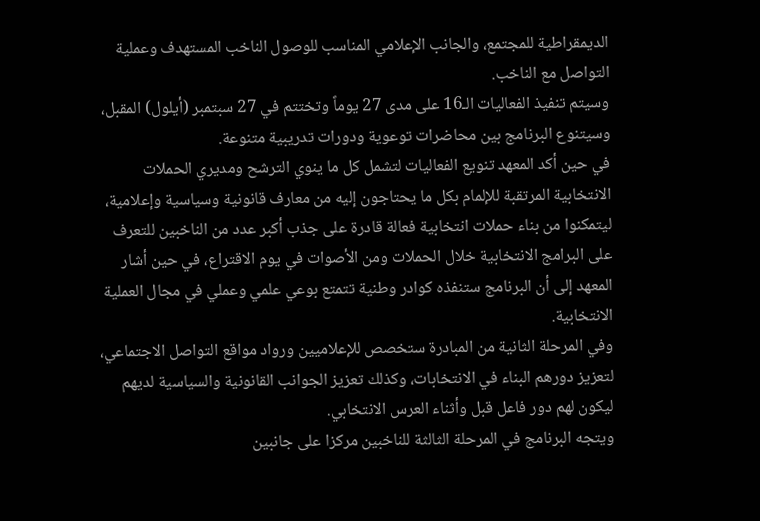الديمقراطية للمجتمع، والجانب الإعلامي المناسب للوصول الناخب المستهدف وعملية التواصل مع الناخب.
وسيتم تنفيذ الفعاليات الـ16 على مدى 27 يوماً وتختتم في 27 سبتمبر (أيلول) المقبل، وسيتنوع البرنامج بين محاضرات توعوية ودورات تدريبية متنوعة.
في حين أكد المعهد تنويع الفعاليات لتشمل كل ما ينوي الترشح ومديري الحملات الانتخابية المرتقبة للإلمام بكل ما يحتاجون إليه من معارف قانونية وسياسية وإعلامية، ليتمكنوا من بناء حملات انتخابية فعالة قادرة على جذب أكبر عدد من الناخبين للتعرف على البرامج الانتخابية خلال الحملات ومن الأصوات في يوم الاقتراع، في حين أشار المعهد إلى أن البرنامج ستنفذه كوادر وطنية تتمتع بوعي علمي وعملي في مجال العملية الانتخابية.
وفي المرحلة الثانية من المبادرة ستخصص للإعلاميين ورواد مواقع التواصل الاجتماعي، لتعزيز دورهم البناء في الانتخابات، وكذلك تعزيز الجوانب القانونية والسياسية لديهم ليكون لهم دور فاعل قبل وأثناء العرس الانتخابي.
ويتجه البرنامج في المرحلة الثالثة للناخبين مركزا على جانبين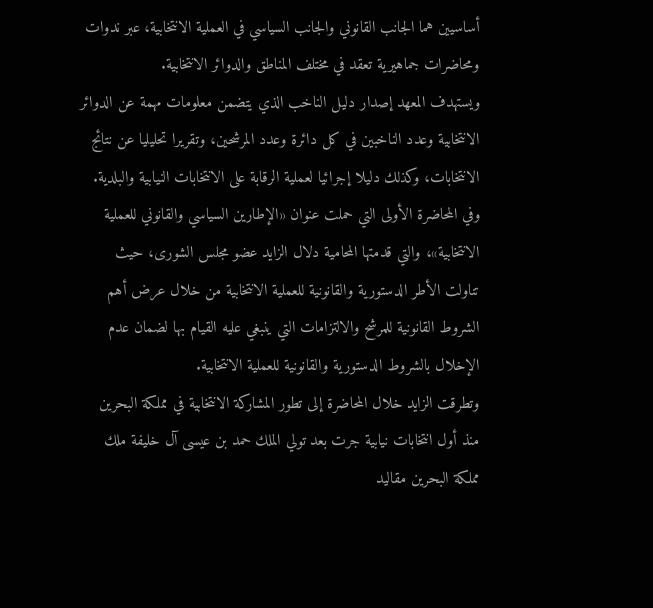أساسيين هما الجانب القانوني والجانب السياسي في العملية الانتخابية، عبر ندوات ومحاضرات جماهيرية تعقد في مختلف المناطق والدوائر الانتخابية.
ويستهدف المعهد إصدار دليل الناخب الذي يتضمن معلومات مهمة عن الدوائر الانتخابية وعدد الناخبين في كل دائرة وعدد المرشحين، وتقريرا تحليليا عن نتائج الانتخابات، وكذلك دليلا إجرائيا لعملية الرقابة على الانتخابات النيابية والبلدية.
وفي المحاضرة الأولى التي حملت عنوان «الإطارين السياسي والقانوني للعملية الانتخابية»، والتي قدمتها المحامية دلال الزايد عضو مجلس الشورى، حيث تناولت الأطر الدستورية والقانونية للعملية الانتخابية من خلال عرض أهم الشروط القانونية للمرشح والالتزامات التي ينبغي عليه القيام بها لضمان عدم الإخلال بالشروط الدستورية والقانونية للعملية الانتخابية.
وتطرقت الزايد خلال المحاضرة إلى تطور المشاركة الانتخابية في مملكة البحرين منذ أول انتخابات نيابية جرت بعد تولي الملك حمد بن عيسى آل خليفة ملك مملكة البحرين مقاليد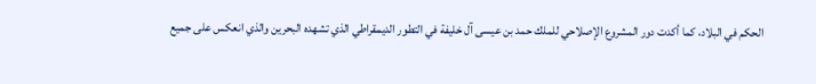الحكم في البلاد، كما أكدت دور المشروع الإصلاحي للملك حمد بن عيسى آل خليفة في التطور الديمقراطي الذي تشهده البحرين والذي انعكس على جميع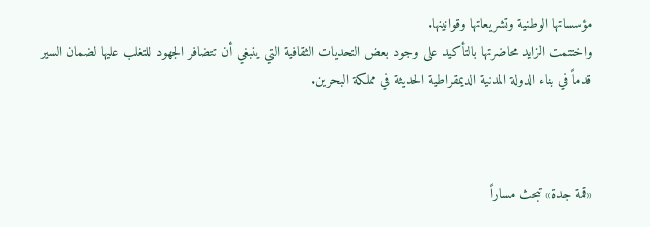مؤسساتها الوطنية وتشريعاتها وقوانينها.
واختتمت الزايد محاضرتها بالتأكيد على وجود بعض التحديات الثقافية التي ينبغي أن تتضافر الجهود للتغلب عليها لضمان السير قدماً في بناء الدولة المدنية الديمقراطية الحديثة في مملكة البحرين.



«قمة جدة» تبحث مساراً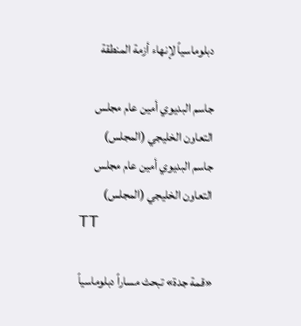دبلوماسياً لإنهاء أزمة المنطقة

جاسم البديوي أمين عام مجلس التعاون الخليجي (المجلس)
جاسم البديوي أمين عام مجلس التعاون الخليجي (المجلس)
TT

«قمة جدة» تبحث مساراً دبلوماسياً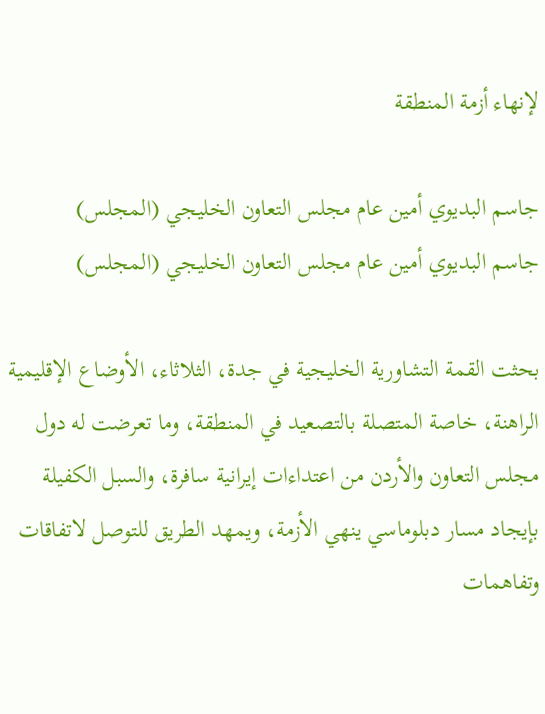لإنهاء أزمة المنطقة

جاسم البديوي أمين عام مجلس التعاون الخليجي (المجلس)
جاسم البديوي أمين عام مجلس التعاون الخليجي (المجلس)

بحثت القمة التشاورية الخليجية في جدة، الثلاثاء، الأوضاع الإقليمية الراهنة، خاصة المتصلة بالتصعيد في المنطقة، وما تعرضت له دول مجلس التعاون والأردن من اعتداءات إيرانية سافرة، والسبل الكفيلة بإيجاد مسار دبلوماسي ينهي الأزمة، ويمهد الطريق للتوصل لاتفاقات وتفاهمات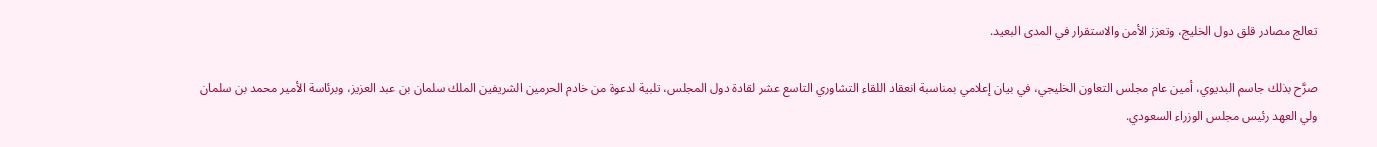تعالج مصادر قلق دول الخليج، وتعزز الأمن والاستقرار في المدى البعيد.

صرَّح بذلك جاسم البديوي، أمين عام مجلس التعاون الخليجي، في بيان إعلامي بمناسبة انعقاد اللقاء التشاوري التاسع عشر لقادة دول المجلس، تلبية لدعوة من خادم الحرمين الشريفين الملك سلمان بن عبد العزيز، وبرئاسة الأمير محمد بن سلمان ولي العهد رئيس مجلس الوزراء السعودي.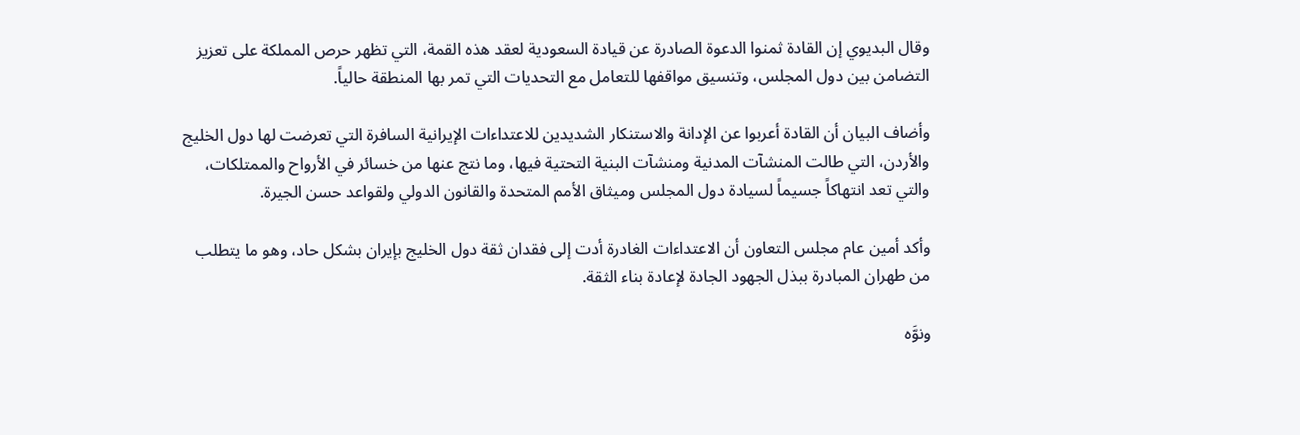وقال البديوي إن القادة ثمنوا الدعوة الصادرة عن قيادة السعودية لعقد هذه القمة، التي تظهر حرص المملكة على تعزيز التضامن بين دول المجلس، وتنسيق مواقفها للتعامل مع التحديات التي تمر بها المنطقة حالياً.

وأضاف البيان أن القادة أعربوا عن الإدانة والاستنكار الشديدين للاعتداءات الإيرانية السافرة التي تعرضت لها دول الخليج والأردن، التي طالت المنشآت المدنية ومنشآت البنية التحتية فيها، وما نتج عنها من خسائر في الأرواح والممتلكات، والتي تعد انتهاكاً جسيماً لسيادة دول المجلس وميثاق الأمم المتحدة والقانون الدولي ولقواعد حسن الجيرة.

وأكد أمين عام مجلس التعاون أن الاعتداءات الغادرة أدت إلى فقدان ثقة دول الخليج بإيران بشكل حاد، وهو ما يتطلب من طهران المبادرة ببذل الجهود الجادة لإعادة بناء الثقة.

ونوَّه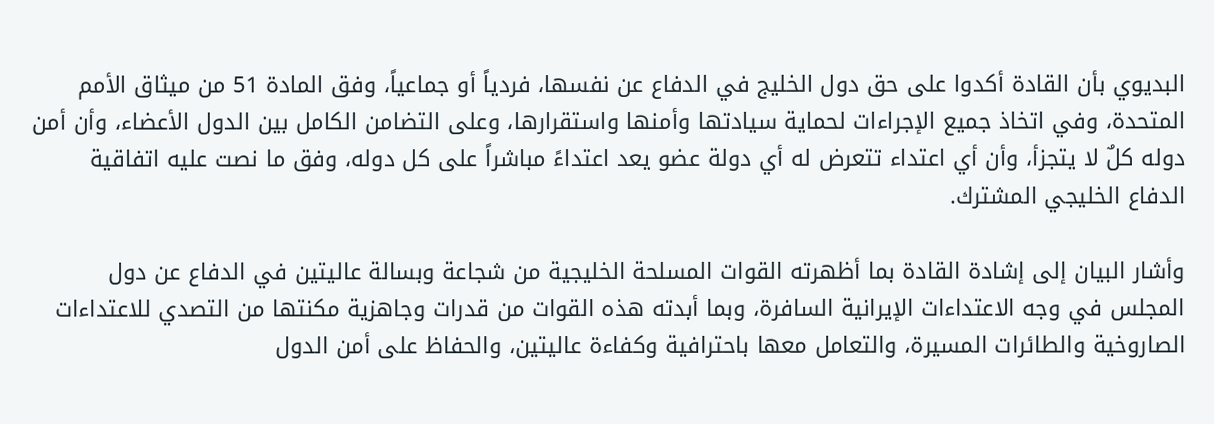البديوي بأن القادة أكدوا على حق دول الخليج في الدفاع عن نفسها، فردياً أو جماعياً، وفق المادة 51 من ميثاق الأمم المتحدة، وفي اتخاذ جميع الإجراءات لحماية سيادتها وأمنها واستقرارها، وعلى التضامن الكامل بين الدول الأعضاء، وأن أمن دوله كلٌ لا يتجزأ، وأن أي اعتداء تتعرض له أي دولة عضو يعد اعتداءً مباشراً على كل دوله، وفق ما نصت عليه اتفاقية الدفاع الخليجي المشترك.

وأشار البيان إلى إشادة القادة بما أظهرته القوات المسلحة الخليجية من شجاعة وبسالة عاليتين في الدفاع عن دول المجلس في وجه الاعتداءات الإيرانية السافرة، وبما أبدته هذه القوات من قدرات وجاهزية مكنتها من التصدي للاعتداءات الصاروخية والطائرات المسيرة، والتعامل معها باحترافية وكفاءة عاليتين، والحفاظ على أمن الدول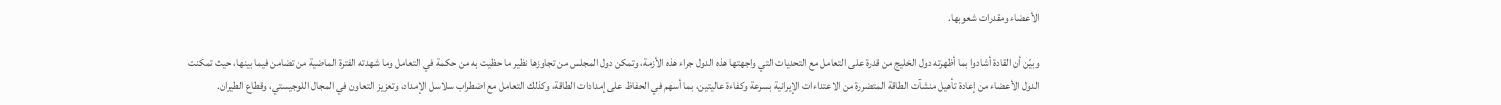الأعضاء ومقدرات شعوبها.

وبيّن أن القادة أشادوا بما أظهرته دول الخليج من قدرة على التعامل مع التحديات التي واجهتها هذه الدول جراء هذه الأزمة، وتمكن دول المجلس من تجاوزها نظير ما حظيت به من حكمة في التعامل وما شهدته الفترة الماضية من تضامن فيما بينها، حيث تمكنت الدول الأعضاء من إعادة تأهيل منشآت الطاقة المتضررة من الاعتداءات الإيرانية بسرعة وكفاءة عاليتين، بما أسهم في الحفاظ على إمدادات الطاقة، وكذلك التعامل مع اضطراب سلاسل الإمداد، وتعزيز التعاون في المجال اللوجيستي، وقطاع الطيران.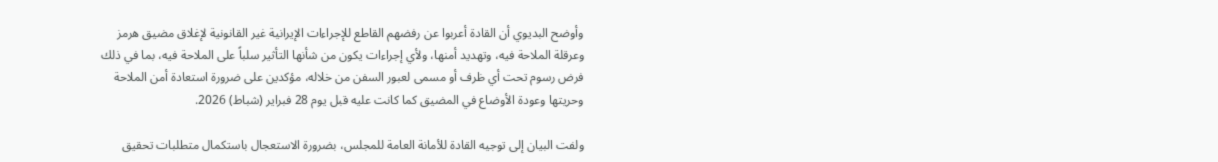وأوضح البديوي أن القادة أعربوا عن رفضهم القاطع للإجراءات الإيرانية غير القانونية لإغلاق مضيق هرمز وعرقلة الملاحة فيه، وتهديد أمنها، ولأي إجراءات يكون من شأنها التأثير سلباً على الملاحة فيه، بما في ذلك فرض رسوم تحت أي ظرف أو مسمى لعبور السفن من خلاله، مؤكدين على ضرورة استعادة أمن الملاحة وحريتها وعودة الأوضاع في المضيق كما كانت عليه قبل يوم 28 فبراير (شباط) 2026.

ولفت البيان إلى توجيه القادة للأمانة العامة للمجلس، بضرورة الاستعجال باستكمال متطلبات تحقيق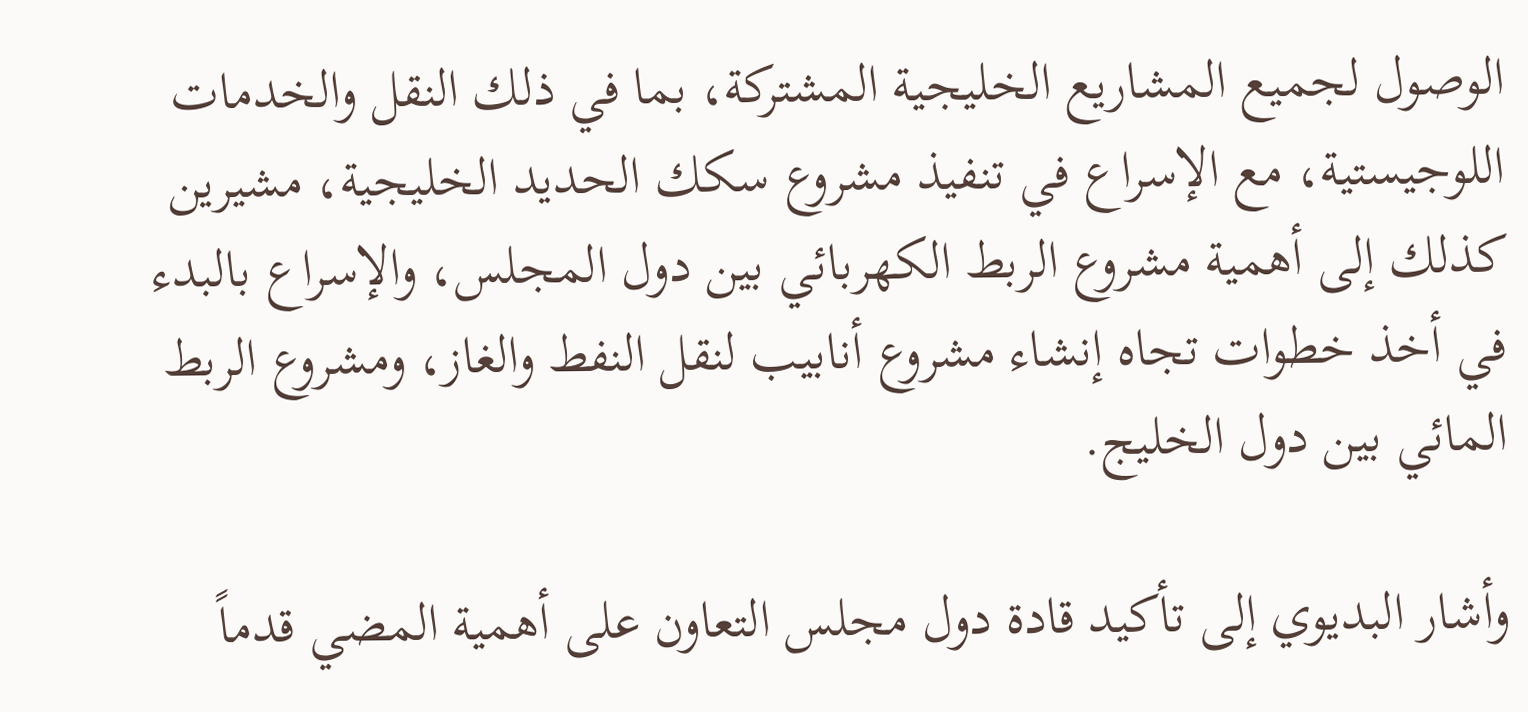الوصول لجميع المشاريع الخليجية المشتركة، بما في ذلك النقل والخدمات اللوجيستية، مع الإسراع في تنفيذ مشروع سكك الحديد الخليجية، مشيرين كذلك إلى أهمية مشروع الربط الكهربائي بين دول المجلس، والإسراع بالبدء في أخذ خطوات تجاه إنشاء مشروع أنابيب لنقل النفط والغاز، ومشروع الربط المائي بين دول الخليج.

وأشار البديوي إلى تأكيد قادة دول مجلس التعاون على أهمية المضي قدماً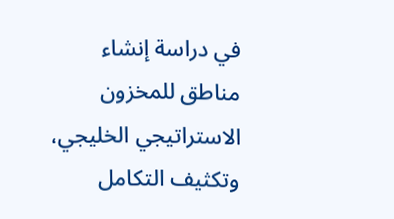في دراسة إنشاء مناطق للمخزون الاستراتيجي الخليجي، وتكثيف التكامل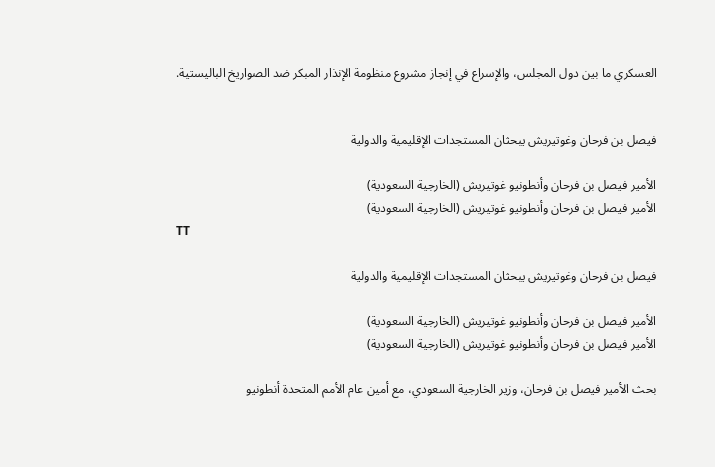العسكري ما بين دول المجلس، والإسراع في إنجاز مشروع منظومة الإنذار المبكر ضد الصواريخ الباليستية.


فيصل بن فرحان وغوتيريش يبحثان المستجدات الإقليمية والدولية

الأمير فيصل بن فرحان وأنطونيو غوتيريش (الخارجية السعودية)
الأمير فيصل بن فرحان وأنطونيو غوتيريش (الخارجية السعودية)
TT

فيصل بن فرحان وغوتيريش يبحثان المستجدات الإقليمية والدولية

الأمير فيصل بن فرحان وأنطونيو غوتيريش (الخارجية السعودية)
الأمير فيصل بن فرحان وأنطونيو غوتيريش (الخارجية السعودية)

بحث الأمير فيصل بن فرحان، وزير الخارجية السعودي، مع أمين عام الأمم المتحدة أنطونيو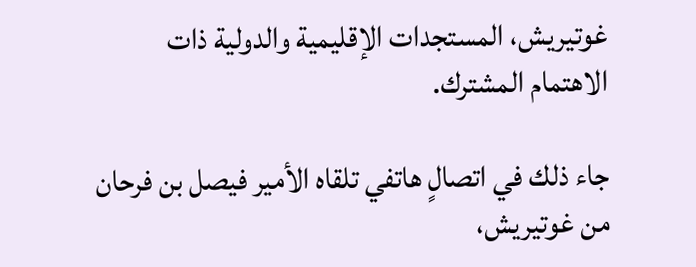غوتيريش، المستجدات الإقليمية والدولية ذات الاهتمام المشترك.

جاء ذلك في اتصالٍ هاتفي تلقاه الأمير فيصل بن فرحان من غوتيريش،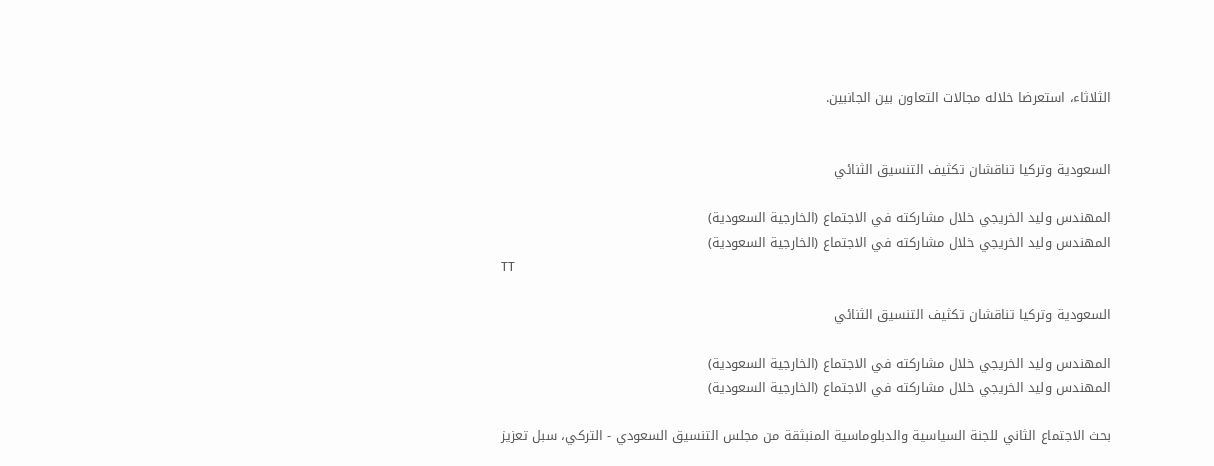الثلاثاء، استعرضا خلاله مجالات التعاون بين الجانبين.


السعودية وتركيا تناقشان تكثيف التنسيق الثنائي

المهندس وليد الخريجي خلال مشاركته في الاجتماع (الخارجية السعودية)
المهندس وليد الخريجي خلال مشاركته في الاجتماع (الخارجية السعودية)
TT

السعودية وتركيا تناقشان تكثيف التنسيق الثنائي

المهندس وليد الخريجي خلال مشاركته في الاجتماع (الخارجية السعودية)
المهندس وليد الخريجي خلال مشاركته في الاجتماع (الخارجية السعودية)

بحث الاجتماع الثاني للجنة السياسية والدبلوماسية المنبثقة من مجلس التنسيق السعودي - التركي، سبل تعزيز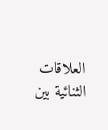العلاقات الثنائية بين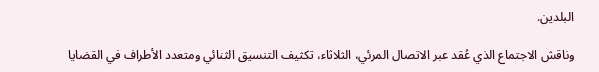البلدين.

وناقش الاجتماع الذي عُقد عبر الاتصال المرئي، الثلاثاء، تكثيف التنسيق الثنائي ومتعدد الأطراف في القضايا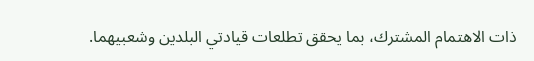ذات الاهتمام المشترك، بما يحقق تطلعات قيادتي البلدين وشعبيهما.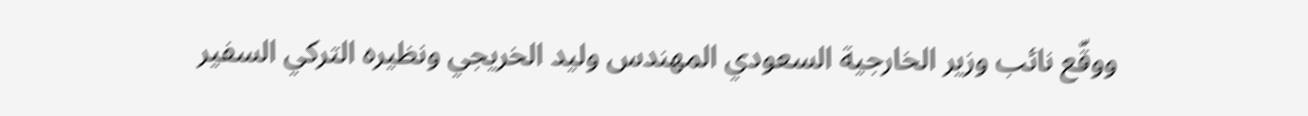ووقّع نائب وزير الخارجية السعودي المهندس وليد الخريجي ونظيره التركي السفير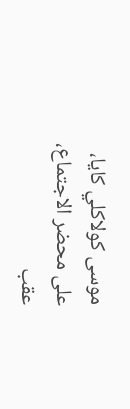موسى كولاكلي كايا، على محضر الاجتماع، عقب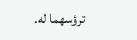ترؤسهما له.